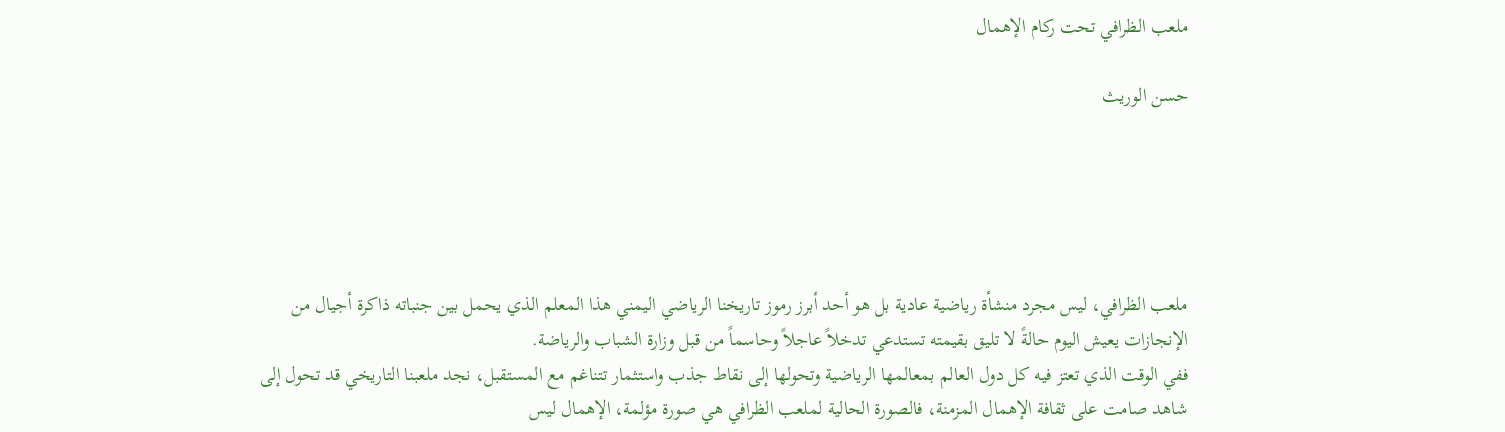ملعب الظرافي تحت ركام الإهمال

حسن الوريث





ملعب الظرافي، ليس مجرد منشأة رياضية عادية بل هو أحد أبرز رموز تاريخنا الرياضي اليمني هذا المعلم الذي يحمل بين جنباته ذاكرة أجيال من الإنجازات يعيش اليوم حالةً لا تليق بقيمته تستدعي تدخلاً عاجلاً وحاسماً من قبل وزارة الشباب والرياضة.
ففي الوقت الذي تعتز فيه كل دول العالم بمعالمها الرياضية وتحولها إلى نقاط جذب واستثمار تتناغم مع المستقبل، نجد ملعبنا التاريخي قد تحول إلى شاهد صامت على ثقافة الإهمال المزمنة، فالصورة الحالية لملعب الظرافي هي صورة مؤلمة، الإهمال ليس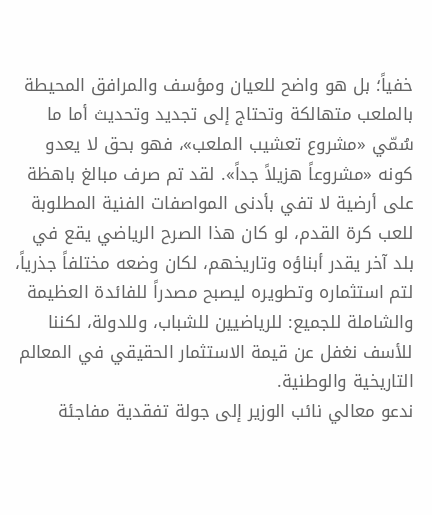خفياً؛ بل هو واضح للعيان ومؤسف والمرافق المحيطة بالملعب متهالكة وتحتاج إلى تجديد وتحديث أما ما سُمّي «مشروع تعشيب الملعب»، فهو بحق لا يعدو كونه «مشروعاً هزيلاً جداً». لقد تم صرف مبالغ باهظة على أرضية لا تفي بأدنى المواصفات الفنية المطلوبة للعب كرة القدم، لو كان هذا الصرح الرياضي يقع في بلد آخر يقدر أبناؤه وتاريخهم، لكان وضعه مختلفاً جذرياً، لتم استثماره وتطويره ليصبح مصدراً للفائدة العظيمة والشاملة للجميع: للرياضيين للشباب، وللدولة، لكننا للأسف نغفل عن قيمة الاستثمار الحقيقي في المعالم التاريخية والوطنية.
ندعو معالي نائب الوزير إلى جولة تفقدية مفاجئة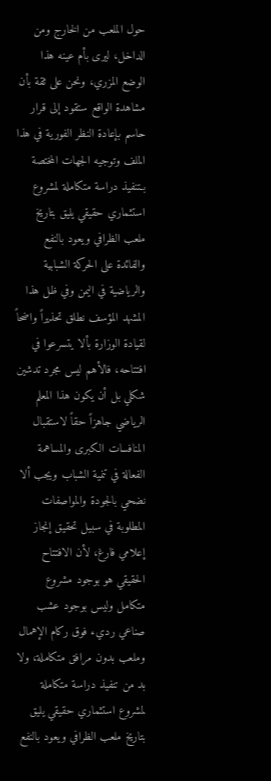حول الملعب من الخارج ومن الداخل، ليرى بأم عينه هذا الوضع المزري، ونحن على ثقة بأن مشاهدة الواقع ستقود إلى قرار حاسم بإعادة النظر الفورية في هذا الملف وتوجيه الجهات المختصة بـتنفيذ دراسة متكاملة لمشروع استثماري حقيقي يليق بتاريخ ملعب الظرافي ويعود بالنفع والفائدة على الحركة الشبابية والرياضية في اليمن وفي ظل هذا المشهد المؤسف نطلق تحذيراً واضحاً لقيادة الوزارة بألا يتسرعوا في افتتاحه، فالأهم ليس مجرد تدشين شكلي بل أن يكون هذا المعلم الرياضي جاهزاً حقاً لاستقبال المنافسات الكبرى والمساهمة الفعالة في تنمية الشباب ويجب ألا نضحي بالجودة والمواصفات المطلوبة في سبيل تحقيق إنجاز إعلامي فارغ، لأن الافتتاح الحقيقي هو بوجود مشروع متكامل وليس بوجود عشب صناعي رديء فوق ركام الإهمال وملعب بدون مرافق متكاملة، ولا بد من تنفيذ دراسة متكاملة لمشروع استثماري حقيقي يليق بتاريخ ملعب الظرافي ويعود بالنفع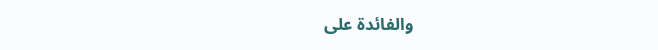والفائدة على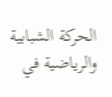الحركة الشبابية والرياضية في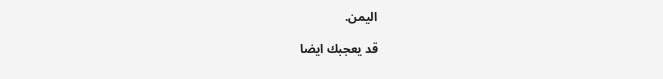اليمن.

قد يعجبك ايضا